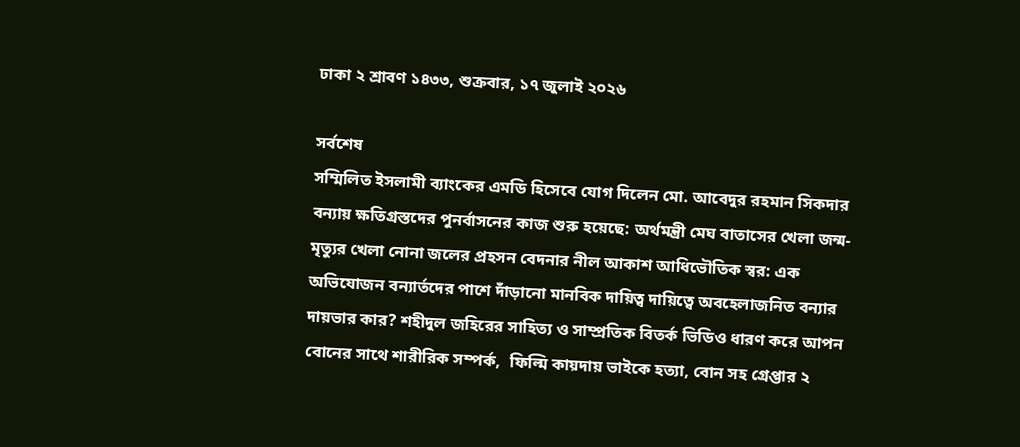ঢাকা ২ শ্রাবণ ১৪৩৩, শুক্রবার, ১৭ জুলাই ২০২৬

সর্বশেষ
সম্মিলিত ইসলামী ব্যাংকের এমডি হিসেবে যোগ দিলেন মো. আবেদুর রহমান সিকদার বন্যায় ক্ষতিগ্রস্তদের পুনর্বাসনের কাজ শুরু হয়েছে: অর্থমন্ত্রী মেঘ বাতাসের খেলা জন্ম-মৃত্যুর খেলা নোনা জলের প্রহসন বেদনার নীল আকাশ আধিভৌতিক স্বর: এক অভিযোজন বন্যার্তদের পাশে দাঁড়ানো মানবিক দায়িত্ব দায়িত্বে অবহেলাজনিত বন্যার দায়ভার কার? শহীদুল জহিরের সাহিত্য ও সাম্প্রতিক বিতর্ক ভিডিও ধারণ করে আপন বোনের সাথে শারীরিক সম্পর্ক,  ফিল্মি কায়দায় ভাইকে হত্যা, বোন সহ গ্রেপ্তার ২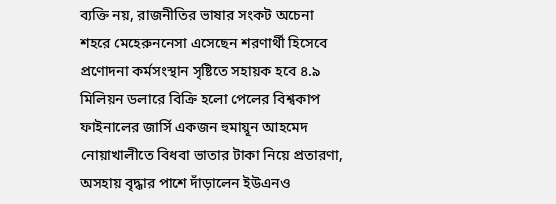ব্যক্তি নয়, রাজনীতির ভাষার সংকট অচেনা শহরে মেহেরুননেসা এসেছেন শরণার্থী হিসেবে প্রণোদনা কর্মসংস্থান সৃষ্টিতে সহায়ক হবে ৪.৯ মিলিয়ন ডলারে বিক্রি হলো পেলের বিশ্বকাপ ফাইনালের জার্সি একজন হুমায়ূন আহমেদ নোয়াখালীতে বিধবা ভাতার টাকা নিয়ে প্রতারণা, অসহায় বৃদ্ধার পাশে দাঁড়ালেন ইউএনও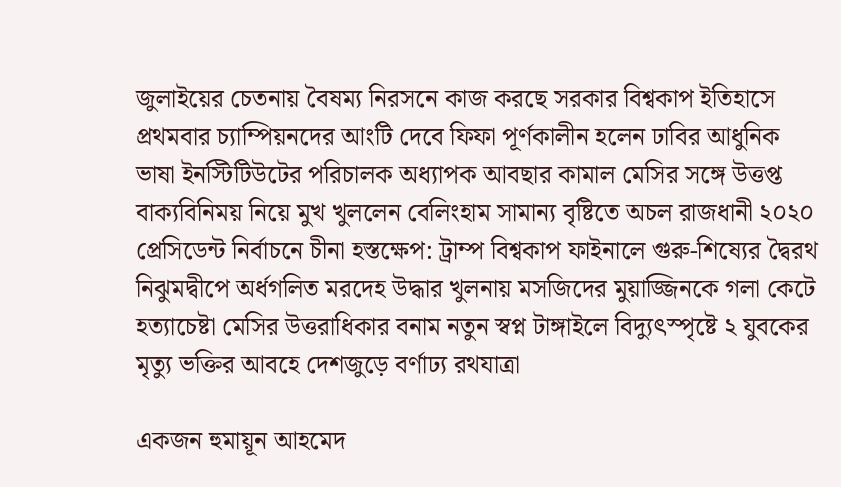জুলাইয়ের চেতনায় বৈষম্য নিরসনে কাজ করছে সরকার বিশ্বকাপ ইতিহাসে প্রথমবার চ্যাম্পিয়নদের আংটি দেবে ফিফা পূর্ণকালীন হলেন ঢাবির আধুনিক ভাষা ইনস্টিটিউটের পরিচালক অধ্যাপক আবছার কামাল মেসির সঙ্গে উত্তপ্ত বাক্যবিনিময় নিয়ে মুখ খুললেন বেলিংহাম সামান্য বৃষ্টিতে অচল রাজধানী ২০২০ প্রেসিডেন্ট নির্বাচনে চীনা হস্তক্ষেপ: ট্রাম্প বিশ্বকাপ ফাইনালে গুরু-শিষ্যের দ্বৈরথ নিঝুমদ্বীপে অর্ধগলিত মরদেহ উদ্ধার খুলনায় মসজিদের মুয়াজ্জিনকে গলা কেটে হত্যাচেষ্টা মেসির উত্তরাধিকার বনাম নতুন স্বপ্ন টাঙ্গাইলে বিদ্যুৎস্পৃষ্টে ২ যুবকের মৃত্যু ভক্তির আবহে দেশজুড়ে বর্ণাঢ্য রথযাত্রা

একজন হুমায়ূন আহমেদ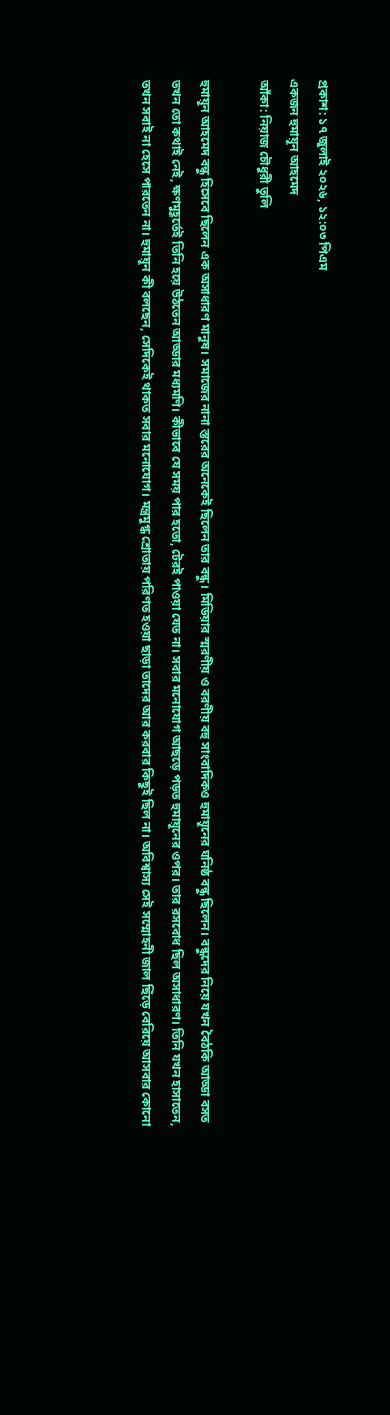প্রকাশ: ১৭ জুলাই ২০২৬, ১২:০৩ পিএম
একজন হুমায়ূন আহমেদ
আঁকা: নিয়াজ চৌধুরী তুলি

হুমায়ূন আহমেদ বন্ধু হিসেবে ছিলেন এক অসাধারণ মানুষ। সমাজের নানা স্তরের অনেকেই ছিলেন তার বন্ধু। মিডিয়ার স্মরণীয় ও বরণীয় বহু সাংবাদিকও হুমায়ূনের ঘনিষ্ঠ বন্ধু ছিলেন। বন্ধুদের নিয়ে যখন বৈঠকি আড্ডা বসত তখন তো কথাই নেই, ক্ষণমুহূর্তেই তিনি হয়ে উঠতেন আড্ডার মধ্যমণি। কীভাবে যে সময় পার হতো, টেরই পাওয়া যেত না। সবার মনোযোগ আছড়ে পড়ত হুমায়ূনের ওপর। তার রসবোধ ছিল অসাধারণ। তিনি যখন হাসাতেন, তখন সবাই না হেসে পারতেন না। হুমায়ূন কী বলছেন, সেদিকেই থাকত সবার মনোযোগ। মন্ত্রমুগ্ধ শ্রোতায় পরিণত হওয়া ছাড়া তাদের আর করবার কিছুই ছিল না। অবিশ্বাস্য সেই সম্মোহনী জাল ছিঁড়ে বেরিয়ে আসবার কোনো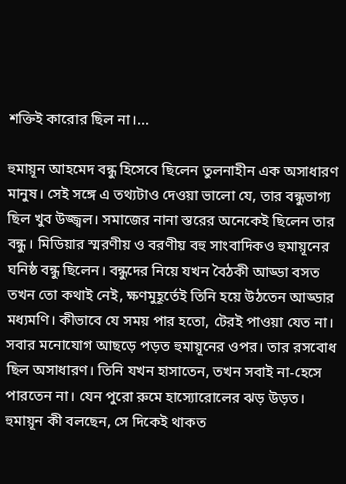শক্তিই কারোর ছিল না।...

হুমায়ূন আহমেদ বন্ধু হিসেবে ছিলেন তুলনাহীন এক অসাধারণ মানুষ। সেই সঙ্গে এ তথ্যটাও দেওয়া ভালো যে, তার বন্ধুভাগ্য ছিল খুব উজ্জ্বল। সমাজের নানা স্তরের অনেকেই ছিলেন তার বন্ধু। মিডিয়ার স্মরণীয় ও বরণীয় বহু সাংবাদিকও হুমায়ূনের ঘনিষ্ঠ বন্ধু ছিলেন। বন্ধুদের নিয়ে যখন বৈঠকী আড্ডা বসত তখন তো কথাই নেই, ক্ষণমুহূর্তেই তিনি হয়ে উঠতেন আড্ডার মধ্যমণি। কীভাবে যে সময় পার হতো, টেরই পাওয়া যেত না। সবার মনোযোগ আছড়ে পড়ত হুমায়ূনের ওপর। তার রসবোধ ছিল অসাধারণ। তিনি যখন হাসাতেন, তখন সবাই না-হেসে পারতেন না। যেন পুরো রুমে হাস্যোরোলের ঝড় উড়ত। হুমায়ূন কী বলছেন, সে দিকেই থাকত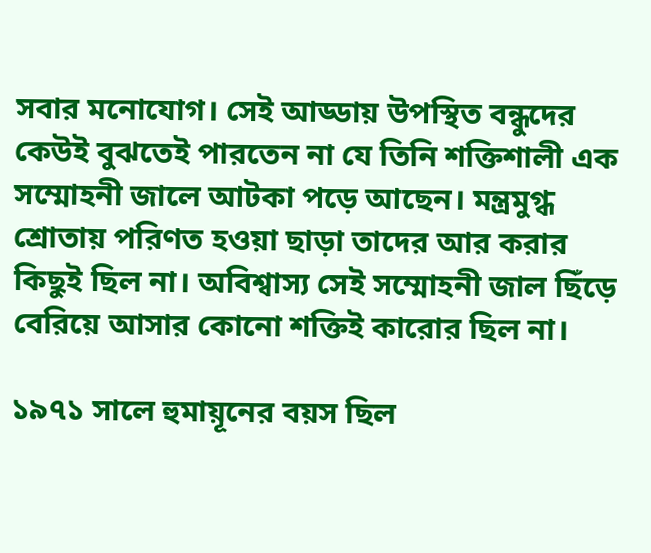সবার মনোযোগ। সেই আড্ডায় উপস্থিত বন্ধুদের কেউই বুঝতেই পারতেন না যে তিনি শক্তিশালী এক সম্মোহনী জালে আটকা পড়ে আছেন। মন্ত্রমুগ্ধ শ্রোতায় পরিণত হওয়া ছাড়া তাদের আর করার কিছুই ছিল না। অবিশ্বাস্য সেই সম্মোহনী জাল ছিঁড়ে বেরিয়ে আসার কোনো শক্তিই কারোর ছিল না।

১৯৭১ সালে হুমায়ূনের বয়স ছিল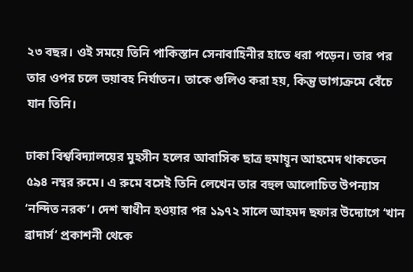২৩ বছর। ওই সময়ে তিনি পাকিস্তান সেনাবাহিনীর হাতে ধরা পড়েন। তার পর তার ওপর চলে ভয়াবহ নির্যাতন। তাকে গুলিও করা হয়, কিন্তু ভাগ্যক্রমে বেঁচে যান তিনি।

ঢাকা বিশ্ববিদ্যালয়ের মুহসীন হলের আবাসিক ছাত্র হুমায়ূন আহমেদ থাকতেন ৫৯৪ নম্বর রুমে। এ রুমে বসেই তিনি লেখেন তার বহুল আলোচিত উপন্যাস ‘নন্দিত নরক’। দেশ স্বাধীন হওয়ার পর ১৯৭২ সালে আহমদ ছফার উদ্যোগে ‘খান ব্রাদার্স’ প্রকাশনী থেকে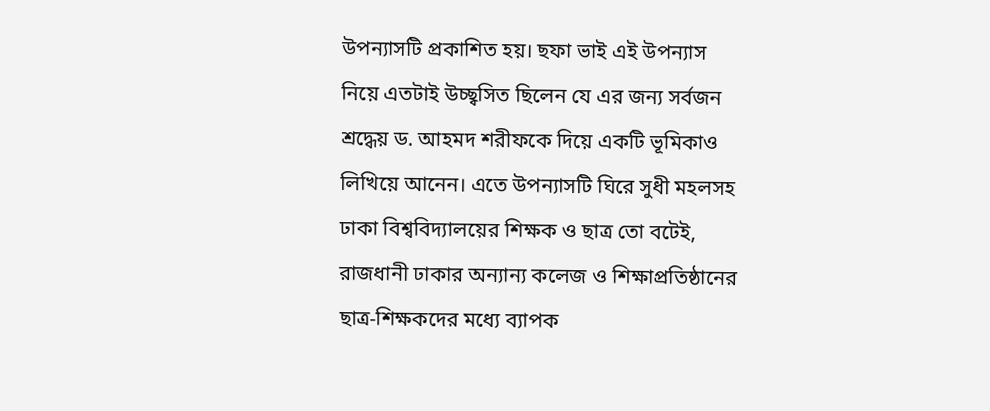উপন্যাসটি প্রকাশিত হয়। ছফা ভাই এই উপন্যাস নিয়ে এতটাই উচ্ছ্বসিত ছিলেন যে এর জন্য সর্বজন শ্রদ্ধেয় ড. আহমদ শরীফকে দিয়ে একটি ভূমিকাও লিখিয়ে আনেন। এতে উপন্যাসটি ঘিরে সুধী মহলসহ ঢাকা বিশ্ববিদ্যালয়ের শিক্ষক ও ছাত্র তো বটেই, রাজধানী ঢাকার অন্যান্য কলেজ ও শিক্ষাপ্রতিষ্ঠানের ছাত্র-শিক্ষকদের মধ্যে ব্যাপক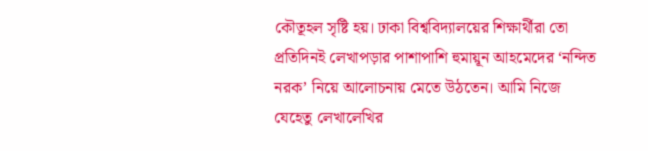কৌতূহল সৃষ্টি হয়। ঢাকা বিশ্ববিদ্যালয়ের শিক্ষার্থীরা তো প্রতিদিনই লেখাপড়ার পাশাপাশি হুমায়ূন আহমেদের ‘নন্দিত নরক’ নিয়ে আলোচনায় মেতে উঠতেন। আমি নিজে যেহেতু লেখালেখির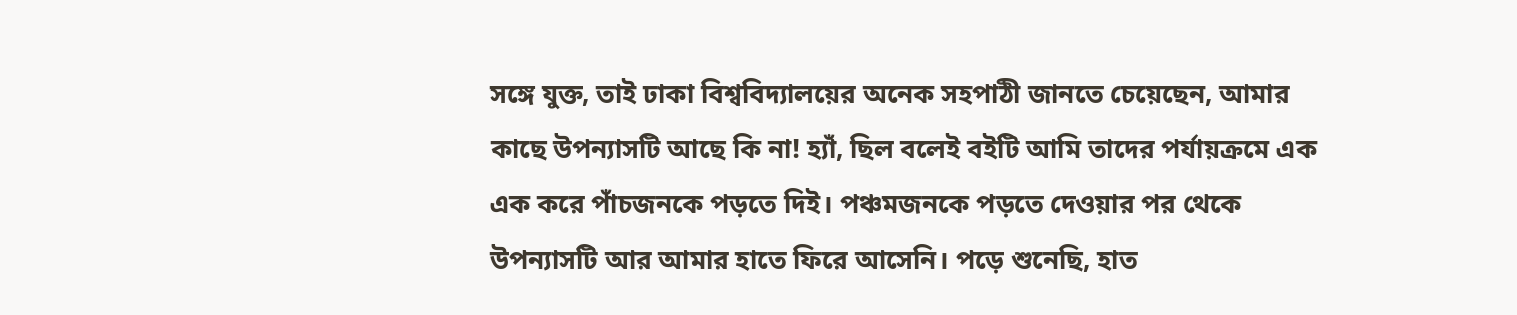সঙ্গে যুক্ত, তাই ঢাকা বিশ্ববিদ্যালয়ের অনেক সহপাঠী জানতে চেয়েছেন, আমার কাছে উপন্যাসটি আছে কি না! হ্যাঁ, ছিল বলেই বইটি আমি তাদের পর্যায়ক্রমে এক এক করে পাঁচজনকে পড়তে দিই। পঞ্চমজনকে পড়তে দেওয়ার পর থেকে উপন্যাসটি আর আমার হাতে ফিরে আসেনি। পড়ে শুনেছি, হাত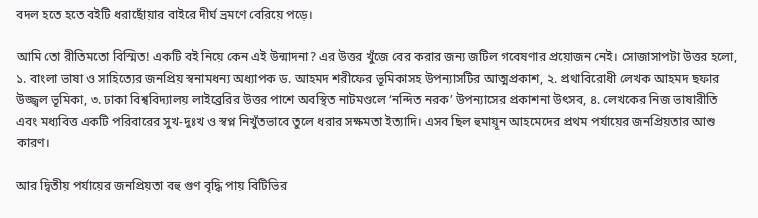বদল হতে হতে বইটি ধরাছোঁয়ার বাইরে দীর্ঘ ভ্রমণে বেরিয়ে পড়ে।

আমি তো রীতিমতো বিস্মিত! একটি বই নিয়ে কেন এই উন্মাদনা? এর উত্তর খুঁজে বের করার জন্য জটিল গবেষণার প্রয়োজন নেই। সোজাসাপটা উত্তর হলো, ১. বাংলা ভাষা ও সাহিত্যের জনপ্রিয় স্বনামধন্য অধ্যাপক ড. আহমদ শরীফের ভূমিকাসহ উপন্যাসটির আত্মপ্রকাশ, ২. প্রথাবিরোধী লেখক আহমদ ছফার উজ্জ্বল ভূমিকা, ৩. ঢাকা বিশ্ববিদ্যালয় লাইব্রেরির উত্তর পাশে অবস্থিত নাটমণ্ডলে ‘নন্দিত নরক’ উপন্যাসের প্রকাশনা উৎসব, ৪. লেখকের নিজ ভাষারীতি এবং মধ্যবিত্ত একটি পরিবারের সুখ-দুঃখ ও স্বপ্ন নিখুঁতভাবে তুলে ধরার সক্ষমতা ইত্যাদি। এসব ছিল হুমায়ূন আহমেদের প্রথম পর্যায়ের জনপ্রিয়তার আশু কারণ।

আর দ্বিতীয় পর্যায়ের জনপ্রিয়তা বহু গুণ বৃদ্ধি পায় বিটিভির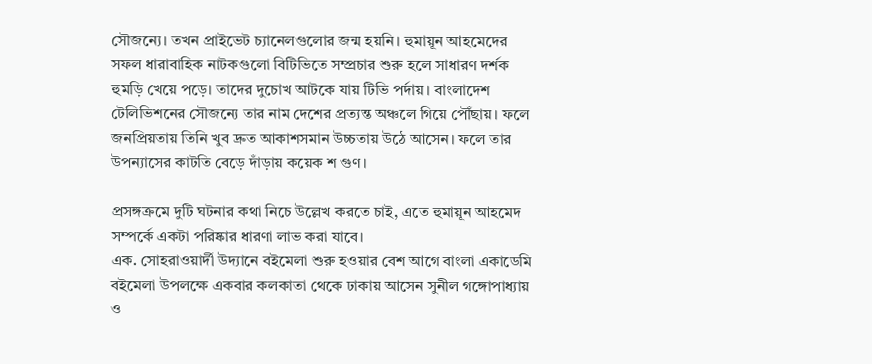সৌজন্যে। তখন প্রাইভেট চ্যানেলগুলোর জন্ম হয়নি। হুমায়ূন আহমেদের সফল ধারাবাহিক নাটকগুলো বিটিভিতে সম্প্রচার শুরু হলে সাধারণ দর্শক হুমড়ি খেয়ে পড়ে। তাদের দুচোখ আটকে যায় টিভি পর্দায়। বাংলাদেশ টেলিভিশনের সৌজন্যে তার নাম দেশের প্রত্যন্ত অঞ্চলে গিয়ে পৌঁছায়। ফলে জনপ্রিয়তায় তিনি খুব দ্রুত আকাশসমান উচ্চতায় উঠে আসেন। ফলে তার উপন্যাসের কাটতি বেড়ে দাঁড়ায় কয়েক শ গুণ।

প্রসঙ্গক্রমে দুটি ঘটনার কথা নিচে উল্লেখ করতে চাই, এতে হুমায়ূন আহমেদ সম্পর্কে একটা পরিষ্কার ধারণা লাভ করা যাবে।
এক. সোহরাওয়ার্দী উদ্যানে বইমেলা শুরু হওয়ার বেশ আগে বাংলা একাডেমি বইমেলা উপলক্ষে একবার কলকাতা থেকে ঢাকায় আসেন সুনীল গঙ্গোপাধ্যায় ও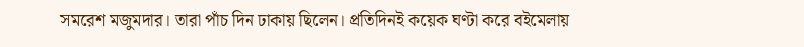সমরেশ মজুমদার। তারা পাঁচ দিন ঢাকায় ছিলেন। প্রতিদিনই কয়েক ঘণ্টা করে বইমেলায়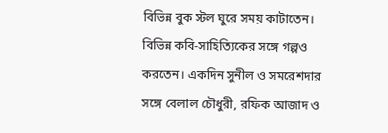বিভিন্ন বুক স্টল ঘুরে সময় কাটাতেন। বিভিন্ন কবি-সাহিত্যিকের সঙ্গে গল্পও করতেন। একদিন সুনীল ও সমরেশদার সঙ্গে বেলাল চৌধুরী, রফিক আজাদ ও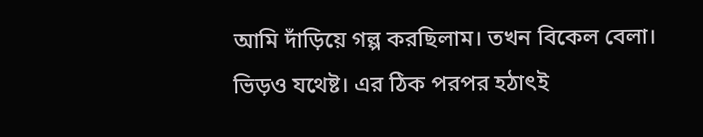আমি দাঁড়িয়ে গল্প করছিলাম। তখন বিকেল বেলা। ভিড়ও যথেষ্ট। এর ঠিক পরপর হঠাৎই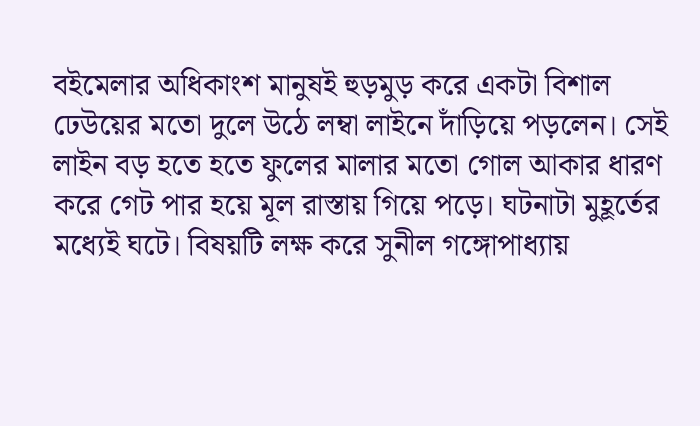বইমেলার অধিকাংশ মানুষই হুড়মুড় করে একটা বিশাল ঢেউয়ের মতো দুলে উঠে লম্বা লাইনে দাঁড়িয়ে পড়লেন। সেই লাইন বড় হতে হতে ফুলের মালার মতো গোল আকার ধারণ করে গেট পার হয়ে মূল রাস্তায় গিয়ে পড়ে। ঘটনাটা মুহূর্তের মধ্যেই ঘটে। বিষয়টি লক্ষ করে সুনীল গঙ্গোপাধ্যায়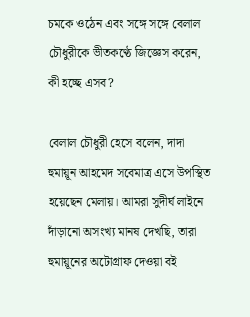চমকে ওঠেন এবং সঙ্গে সঙ্গে বেলাল চৌধুরীকে ভীতকণ্ঠে জিজ্ঞেস করেন, কী হচ্ছে এসব?

বেলাল চৌধুরী হেসে বলেন, দাদা হুমায়ূন আহমেদ সবেমাত্র এসে উপস্থিত হয়েছেন মেলায়। আমরা সুদীর্ঘ লাইনে দাঁড়ানো অসংখ্য মানষ দেখছি, তারা হুমায়ূনের অটোগ্রাফ দেওয়া বই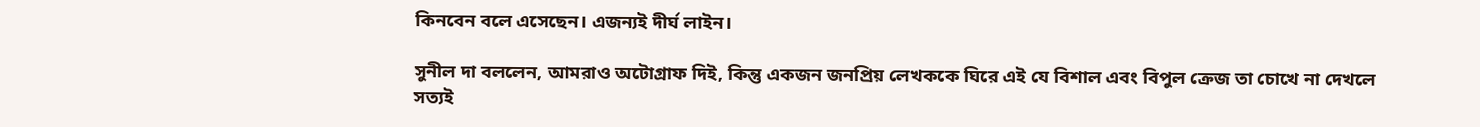কিনবেন বলে এসেছেন। এজন্যই দীর্ঘ লাইন।

সুনীল দা বললেন, আমরাও অটোগ্রাফ দিই, কিন্তু একজন জনপ্রিয় লেখককে ঘিরে এই যে বিশাল এবং বিপুল ক্রেজ তা চোখে না দেখলে সত্যই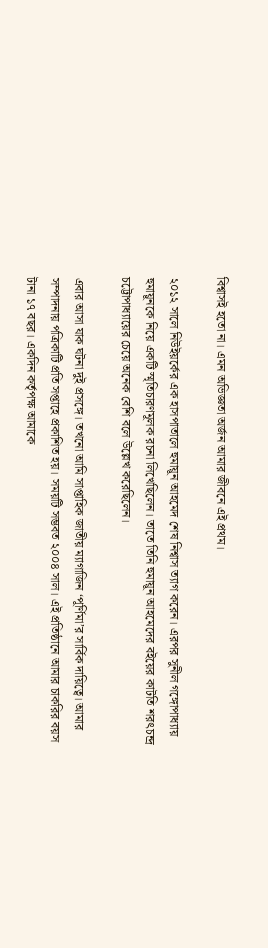বিশ্বাসই হতো না। এমন অভিজ্ঞতা অর্জন আমার জীবনে এই প্রথম।

২০১২ সালে নিউইয়র্কের এক হাসপাতালে হুমায়ূন আহমেদ শেষ নিশ্বাস ত্যাগ করেন। এরপর সুনীল গঙ্গোপাধ্যায় হুমায়ূনকে নিয়ে একটি স্মৃতিচারণমূলক রচনা লিখেছিলেন। তাতে তিনি হুমায়ূন আহমেদের বইয়ের কাটতি শরৎচন্দ্র চট্টোপাধ্যায়ের চেয়ে অনেক বেশি বলে উল্লেখ করেছিলেন।

এবার আসা যাক ঘটনা দুই প্রসঙ্গে। তখনো আমি সাপ্তাহিক জাতীয় ম্যাগাজিন ‘পূর্ণিমা’র সার্বিক দায়িত্বে। আমার সম্পাদনায় পত্রিকাটি প্রতি সপ্তাহে প্রকাশিত হয়। সময়টি সম্ভবত ২০০৪ সাল। এই প্রতিষ্ঠানে আমার চাকরির বয়স টানা ১৭ বছর। একদিন কর্তৃপক্ষ আমাকে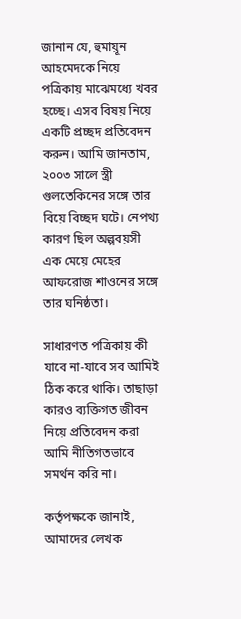জানান যে, হুমায়ূন আহমেদকে নিয়ে পত্রিকায় মাঝেমধ্যে খবর হচ্ছে। এসব বিষয় নিয়ে একটি প্রচ্ছদ প্রতিবেদন করুন। আমি জানতাম, ২০০৩ সালে স্ত্রী গুলতেকিনের সঙ্গে তার বিয়ে বিচ্ছদ ঘটে। নেপথ্য কারণ ছিল অল্পবয়সী এক মেয়ে মেহের আফরোজ শাওনের সঙ্গে তার ঘনিষ্ঠতা।

সাধারণত পত্রিকায় কী যাবে না-যাবে সব আমিই ঠিক করে থাকি। তাছাড়া কারও ব্যক্তিগত জীবন নিয়ে প্রতিবেদন করা আমি নীতিগতভাবে সমর্থন করি না।

কর্তৃপক্ষকে জানাই, আমাদের লেখক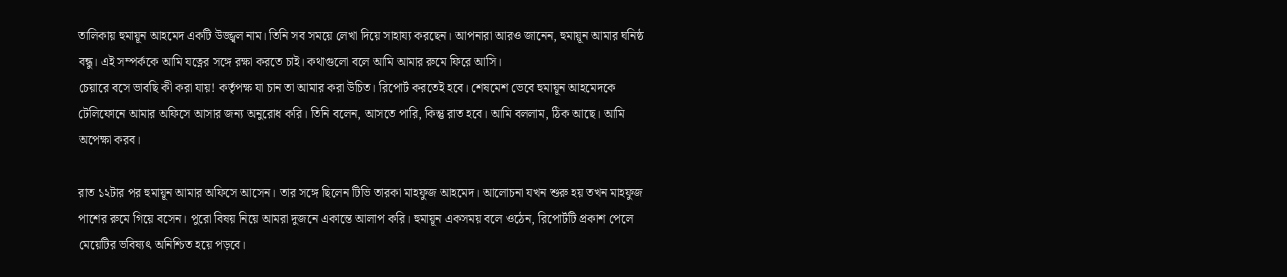তালিকায় হুমায়ূন আহমেদ একটি উজ্জ্বল নাম। তিনি সব সময়ে লেখা দিয়ে সাহায্য করছেন। আপনারা আরও জানেন, হুমায়ূন আমার ঘনিষ্ঠ বন্ধু। এই সম্পর্ককে আমি যত্নের সঙ্গে রক্ষা করতে চাই। কথাগুলো বলে আমি আমার রুমে ফিরে আসি।
চেয়ারে বসে ভাবছি কী করা যায়! কর্তৃপক্ষ যা চান তা আমার করা উচিত। রিপোর্ট করতেই হবে। শেষমেশ ভেবে হুমায়ূন আহমেদকে টেলিফোনে আমার অফিসে আসার জন্য অনুরোধ করি। তিনি বলেন, আসতে পারি, কিন্তু রাত হবে। আমি বললাম, ঠিক আছে। আমি অপেক্ষা করব।

রাত ১২টার পর হুমায়ূন আমার অফিসে আসেন। তার সঙ্গে ছিলেন টিভি তারকা মাহফুজ আহমেদ। আলোচনা যখন শুরু হয় তখন মাহফুজ পাশের রুমে গিয়ে বসেন। পুরো বিষয় নিয়ে আমরা দুজনে একান্তে আলাপ করি। হুমায়ূন একসময় বলে ওঠেন, রিপোর্টটি প্রকাশ পেলে মেয়েটির ভবিষ্যৎ অনিশ্চিত হয়ে পড়বে।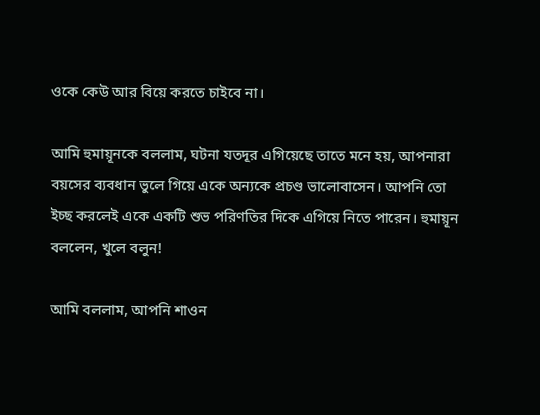ওকে কেউ আর বিয়ে করতে চাইবে না।

আমি হুমায়ূনকে বললাম, ঘটনা যতদূর এগিয়েছে তাতে মনে হয়, আপনারা বয়সের ব্যবধান ভুলে গিয়ে একে অন্যকে প্রচণ্ড ভালোবাসেন। আপনি তো ইচ্ছ করলেই একে একটি শুভ পরিণতির দিকে এগিয়ে নিতে পারেন। হুমায়ূন বললেন, খুলে বলুন!

আমি বললাম, আপনি শাওন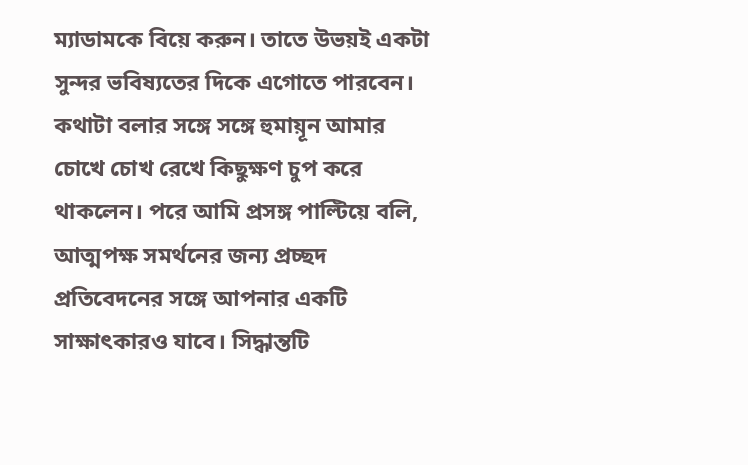ম্যাডামকে বিয়ে করুন। তাতে উভয়ই একটা সুন্দর ভবিষ্যতের দিকে এগোতে পারবেন। কথাটা বলার সঙ্গে সঙ্গে হুমায়ূন আমার চোখে চোখ রেখে কিছুক্ষণ চুপ করে থাকলেন। পরে আমি প্রসঙ্গ পাল্টিয়ে বলি, আত্মপক্ষ সমর্থনের জন্য প্রচ্ছদ প্রতিবেদনের সঙ্গে আপনার একটি সাক্ষাৎকারও যাবে। সিদ্ধান্তটি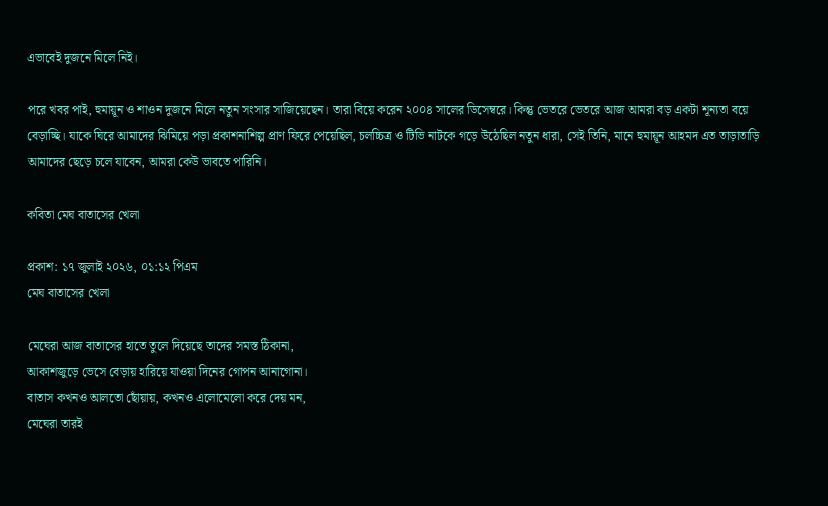এভাবেই দুজনে মিলে নিই।

পরে খবর পাই, হুমায়ূন ও শাওন দুজনে মিলে নতুন সংসার সাজিয়েছেন। তারা বিয়ে করেন ২০০৪ সালের ডিসেম্বরে। কিন্তু ভেতরে ভেতরে আজ আমরা বড় একটা শূন্যতা বয়ে বেড়াচ্ছি। যাকে ঘিরে আমাদের ঝিমিয়ে পড়া প্রকাশনাশিল্প প্রাণ ফিরে পেয়েছিল, চলচ্চিত্র ও টিভি নাটকে গড়ে উঠেছিল নতুন ধারা, সেই তিনি, মানে হুমায়ূন আহমদ এত তাড়াতাড়ি আমাদের ছেড়ে চলে যাবেন, আমরা কেউ ভাবতে পারিনি।

কবিতা মেঘ বাতাসের খেলা

প্রকাশ: ১৭ জুলাই ২০২৬, ০১:১২ পিএম
মেঘ বাতাসের খেলা

মেঘেরা আজ বাতাসের হাতে তুলে দিয়েছে তাদের সমস্ত ঠিকানা,
আকাশজুড়ে ভেসে বেড়ায় হারিয়ে যাওয়া দিনের গোপন আনাগোনা।
বাতাস কখনও আলতো ছোঁয়ায়, কখনও এলোমেলো করে দেয় মন,
মেঘেরা তারই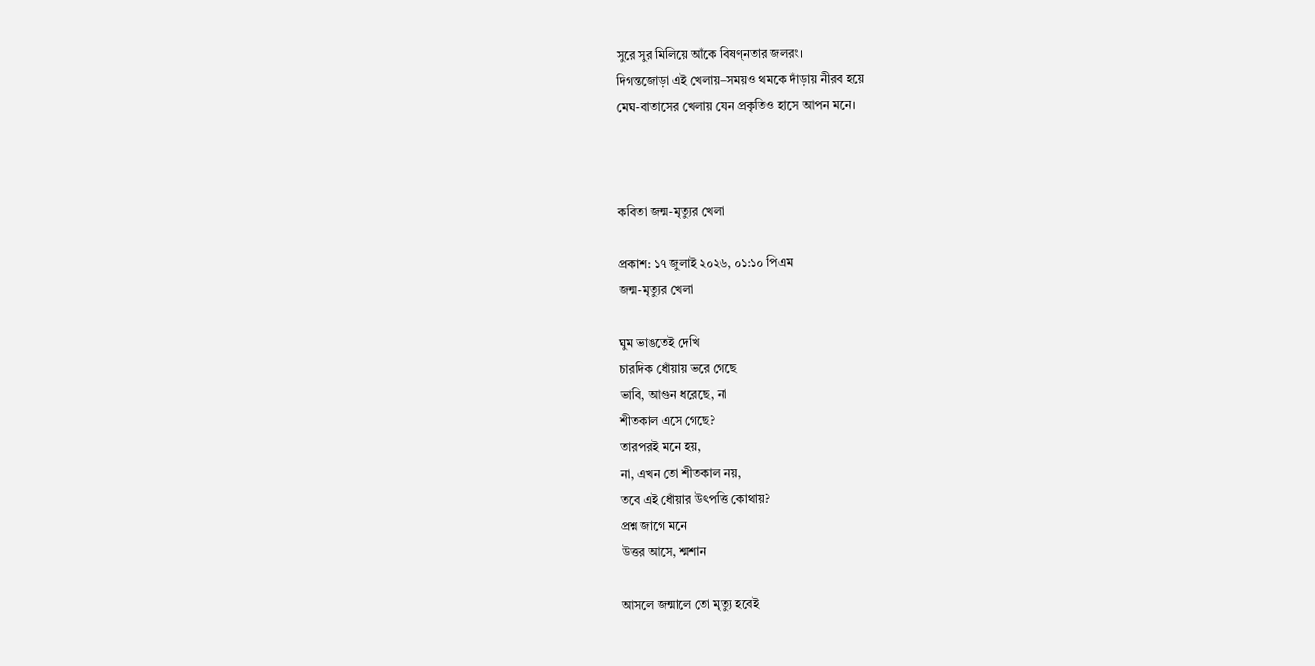সুরে সুর মিলিয়ে আঁকে বিষণ্নতার জলরং।
দিগন্তজোড়া এই খেলায়–সময়ও থমকে দাঁড়ায় নীরব হয়ে
মেঘ-বাতাসের খেলায় যেন প্রকৃতিও হাসে আপন মনে।



কবিতা জন্ম-মৃত্যুর খেলা

প্রকাশ: ১৭ জুলাই ২০২৬, ০১:১০ পিএম
জন্ম-মৃত্যুর খেলা

ঘুম ভাঙতেই দেখি
চারদিক ধোঁয়ায় ভরে গেছে
ভাবি, আগুন ধরেছে, না
শীতকাল এসে গেছে?
তারপরই মনে হয়,
না, এখন তো শীতকাল নয়,
তবে এই ধোঁয়ার উৎপত্তি কোথায়?
প্রশ্ন জাগে মনে
উত্তর আসে, শ্মশান

আসলে জন্মালে তো মৃত্যু হবেই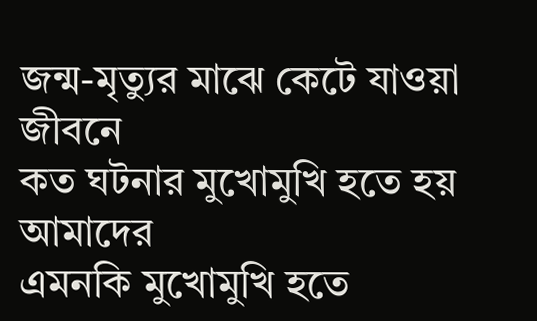জন্ম-মৃত্যুর মাঝে কেটে যাওয়া জীবনে
কত ঘটনার মুখোমুখি হতে হয় আমাদের
এমনকি মুখোমুখি হতে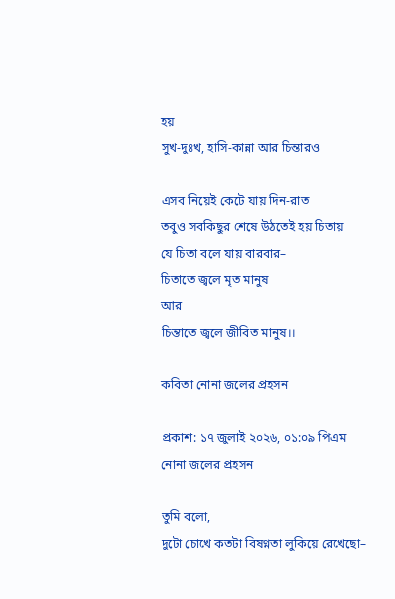হয়
সুখ-দুঃখ, হাসি-কান্না আর চিন্তারও

এসব নিয়েই কেটে যায় দিন-রাত
তবুও সবকিছুর শেষে উঠতেই হয় চিতায়
যে চিতা বলে যায় বারবার–
চিতাতে জ্বলে মৃত মানুষ
আর
চিন্তাতে জ্বলে জীবিত মানুষ।।

কবিতা নোনা জলের প্রহসন

প্রকাশ: ১৭ জুলাই ২০২৬, ০১:০৯ পিএম
নোনা জলের প্রহসন

তুমি বলো,
দুটো চোখে কতটা বিষণ্নতা লুকিয়ে রেখেছো–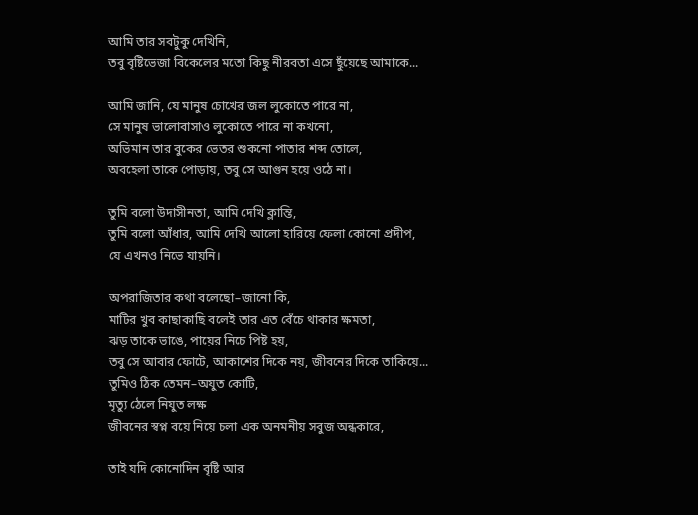আমি তার সবটুকু দেখিনি,
তবু বৃষ্টিভেজা বিকেলের মতো কিছু নীরবতা এসে ছুঁয়েছে আমাকে...

আমি জানি, যে মানুষ চোখের জল লুকোতে পারে না,
সে মানুষ ভালোবাসাও লুকোতে পারে না কখনো,
অভিমান তার বুকের ভেতর শুকনো পাতার শব্দ তোলে,
অবহেলা তাকে পোড়ায়, তবু সে আগুন হয়ে ওঠে না।

তুমি বলো উদাসীনতা, আমি দেখি ক্লান্তি,
তুমি বলো আঁধার, আমি দেখি আলো হারিয়ে ফেলা কোনো প্রদীপ,
যে এখনও নিভে যায়নি।

অপরাজিতার কথা বলেছো–জানো কি,
মাটির খুব কাছাকাছি বলেই তার এত বেঁচে থাকার ক্ষমতা,
ঝড় তাকে ভাঙে, পায়ের নিচে পিষ্ট হয়,
তবু সে আবার ফোটে, আকাশের দিকে নয়, জীবনের দিকে তাকিয়ে...
তুমিও ঠিক তেমন–অযুত কোটি,
মৃত্যু ঠেলে নিযুত লক্ষ
জীবনের স্বপ্ন বয়ে নিয়ে চলা এক অনমনীয় সবুজ অন্ধকারে,

তাই যদি কোনোদিন বৃষ্টি আর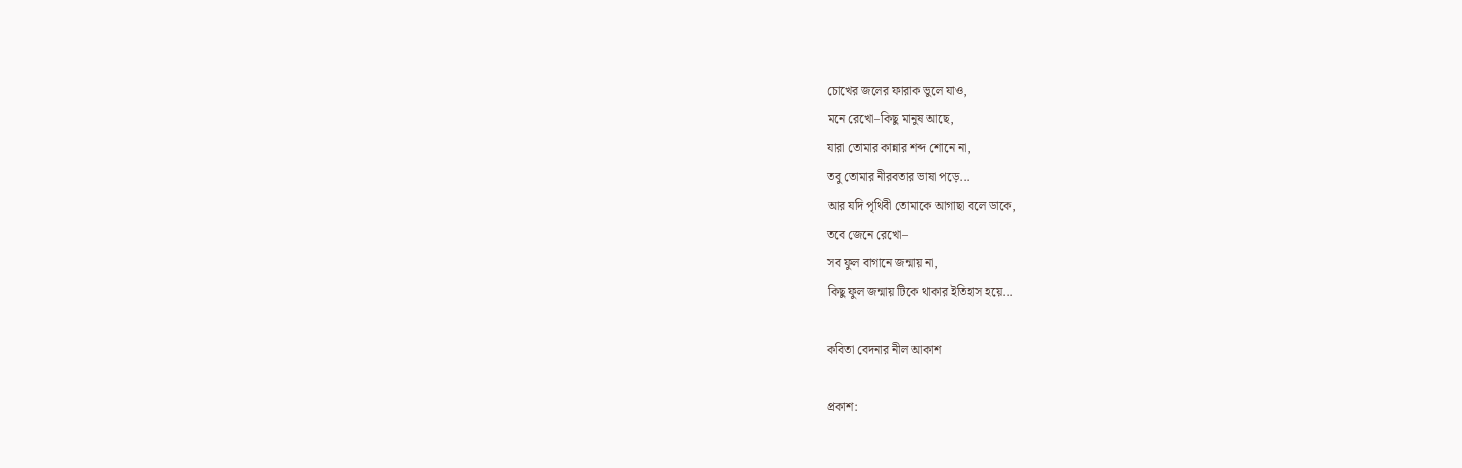চোখের জলের ফারাক ভুলে যাও,
মনে রেখো–কিছু মানুষ আছে,
যারা তোমার কান্নার শব্দ শোনে না,
তবু তোমার নীরবতার ভাষা পড়ে...
আর যদি পৃথিবী তোমাকে আগাছা বলে ডাকে,
তবে জেনে রেখো–
সব ফুল বাগানে জন্মায় না,
কিছু ফুল জন্মায় টিকে থাকার ইতিহাস হয়ে...

কবিতা বেদনার নীল আকাশ

প্রকাশ: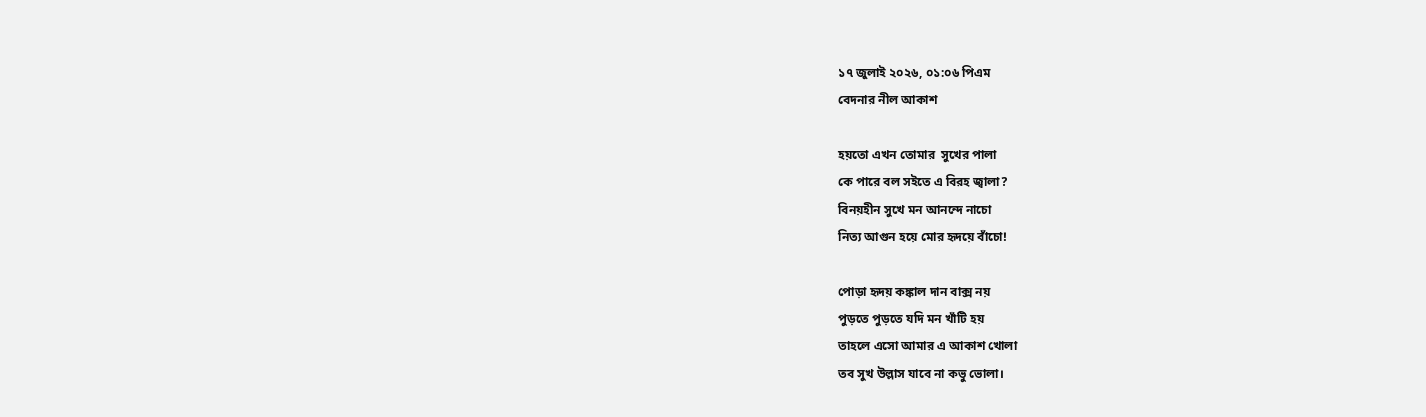১৭ জুলাই ২০২৬, ০১:০৬ পিএম
বেদনার নীল আকাশ

হয়তো এখন তোমার  সুখের পালা
কে পারে বল স‌ইতে এ বিরহ জ্বালা?
বিনয়হীন সুখে মন আনন্দে নাচো
নিত্য আগুন হয়ে মোর হৃদয়ে বাঁচো!

পোড়া হৃদয় কঙ্কাল দান বাক্স নয়
পুড়তে পুড়তে যদি মন খাঁটি হয়
তাহলে এসো আমার এ আকাশ খোলা
তব সুখ উল্লাস যাবে না কভু ভোলা।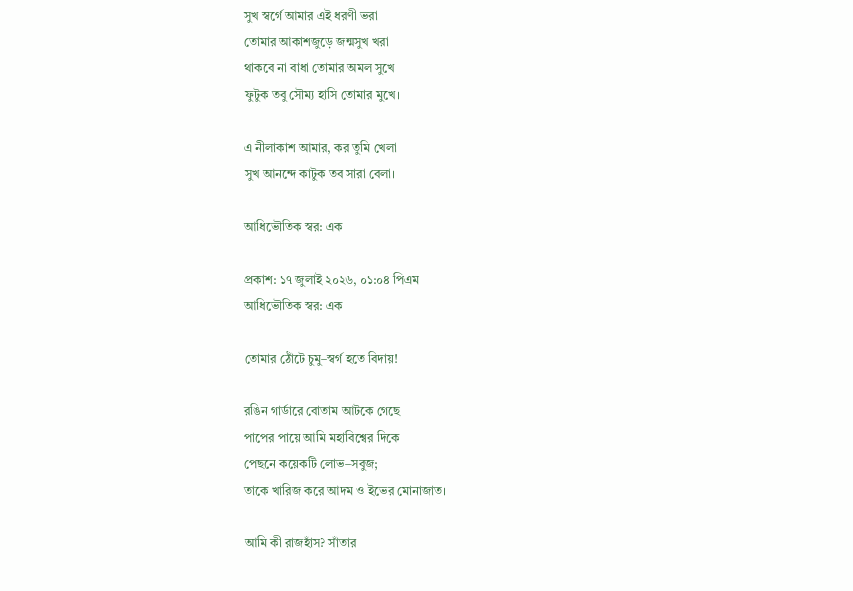সুখ স্বর্গে আমার এই ধরণী ভরা
তোমার আকাশজুড়ে জন্মসুখ খরা
থাকবে না বাধা তোমার অমল সুখে
ফুটুক তবু সৌম্য হাসি তোমার মুখে।

এ নীলাকাশ আমার, কর তুমি খেলা
সুখ আনন্দে কাটুক তব সারা বেলা।

আধিভৌতিক স্বর: এক

প্রকাশ: ১৭ জুলাই ২০২৬, ০১:০৪ পিএম
আধিভৌতিক স্বর: এক

তোমার ঠোঁটে চুমু–স্বর্গ হতে বিদায়!

রঙিন গার্ডারে বোতাম আটকে গেছে
পাপের পায়ে আমি মহাবিশ্বের দিকে
পেছনে কয়েকটি লোভ–সবুজ;
তাকে খারিজ করে আদম ও ইভের মোনাজাত।

আমি কী রাজহাঁস? সাঁতার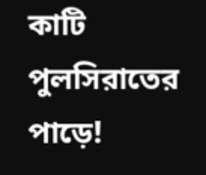কাটি পুলসিরাতের পাড়ে!